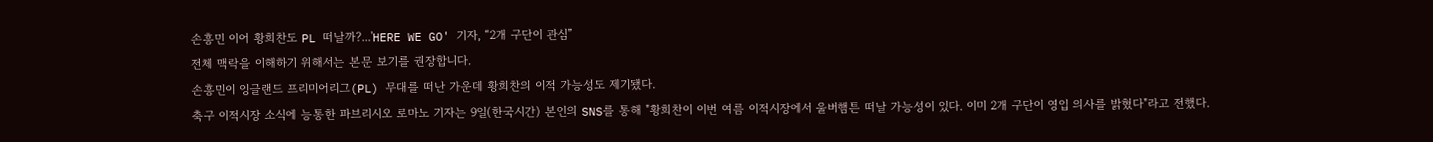손흥민 이어 황희찬도 PL 떠날까?...'HERE WE GO' 기자, “2개 구단이 관심”
전체 맥락을 이해하기 위해서는 본문 보기를 권장합니다.
손흥민이 잉글랜드 프리미어리그(PL) 무대를 떠난 가운데 황희찬의 이적 가능성도 제기됐다.
축구 이적시장 소식에 능통한 파브리시오 로마노 기자는 9일(한국시간) 본인의 SNS를 통해 "황희찬이 이번 여름 이적시장에서 울버햄튼 떠날 가능성이 있다. 이미 2개 구단이 영입 의사를 밝혔다"라고 전했다.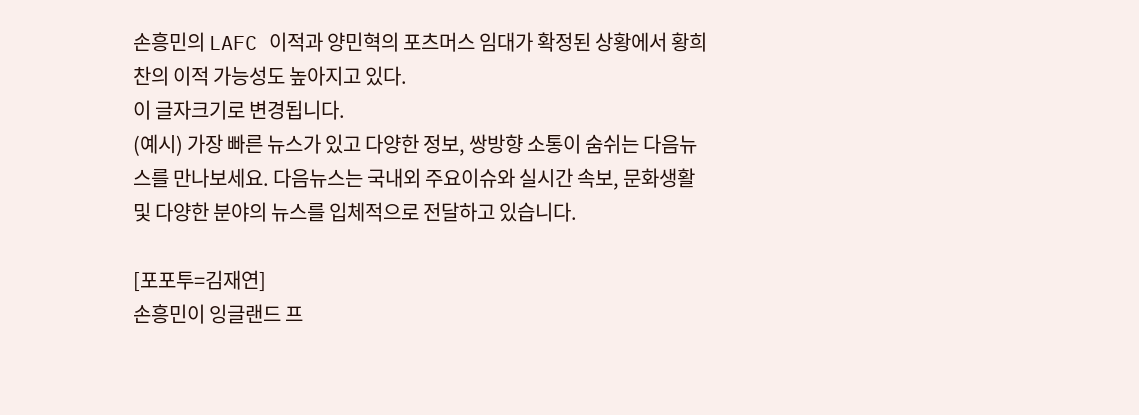손흥민의 LAFC 이적과 양민혁의 포츠머스 임대가 확정된 상황에서 황희찬의 이적 가능성도 높아지고 있다.
이 글자크기로 변경됩니다.
(예시) 가장 빠른 뉴스가 있고 다양한 정보, 쌍방향 소통이 숨쉬는 다음뉴스를 만나보세요. 다음뉴스는 국내외 주요이슈와 실시간 속보, 문화생활 및 다양한 분야의 뉴스를 입체적으로 전달하고 있습니다.

[포포투=김재연]
손흥민이 잉글랜드 프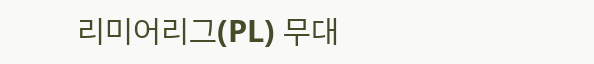리미어리그(PL) 무대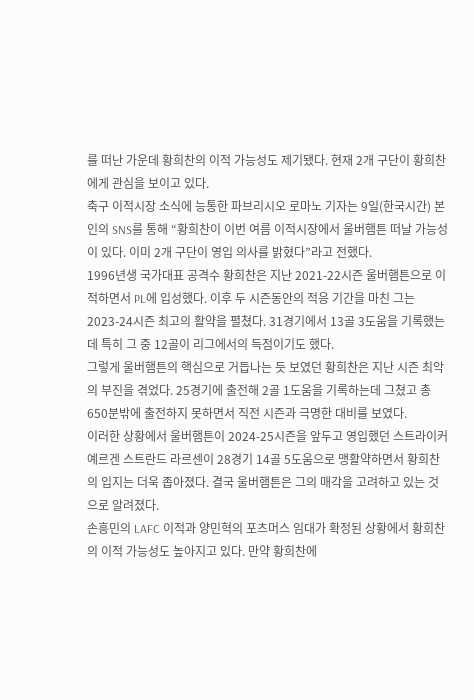를 떠난 가운데 황희찬의 이적 가능성도 제기됐다. 현재 2개 구단이 황희찬에게 관심을 보이고 있다.
축구 이적시장 소식에 능통한 파브리시오 로마노 기자는 9일(한국시간) 본인의 SNS를 통해 “황희찬이 이번 여름 이적시장에서 울버햄튼 떠날 가능성이 있다. 이미 2개 구단이 영입 의사를 밝혔다”라고 전했다.
1996년생 국가대표 공격수 황희찬은 지난 2021-22시즌 울버햄튼으로 이적하면서 PL에 입성했다. 이후 두 시즌동안의 적응 기간을 마친 그는 2023-24시즌 최고의 활약을 펼쳤다. 31경기에서 13골 3도움을 기록했는데 특히 그 중 12골이 리그에서의 득점이기도 했다.
그렇게 울버햄튼의 핵심으로 거듭나는 듯 보였던 황희찬은 지난 시즌 최악의 부진을 겪었다. 25경기에 출전해 2골 1도움을 기록하는데 그쳤고 총 650분밖에 출전하지 못하면서 직전 시즌과 극명한 대비를 보였다.
이러한 상황에서 울버햄튼이 2024-25시즌을 앞두고 영입했던 스트라이커 예르겐 스트란드 라르센이 28경기 14골 5도움으로 맹활약하면서 황희찬의 입지는 더욱 좁아졌다. 결국 울버햄튼은 그의 매각을 고려하고 있는 것으로 알려졌다.
손흥민의 LAFC 이적과 양민혁의 포츠머스 임대가 확정된 상황에서 황희찬의 이적 가능성도 높아지고 있다. 만약 황희찬에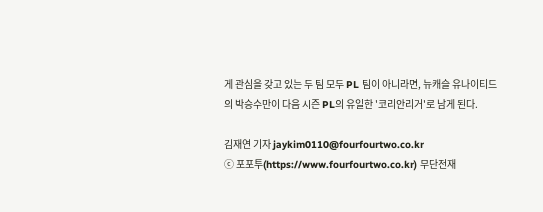게 관심을 갖고 있는 두 팀 모두 PL 팀이 아니라면, 뉴캐슬 유나이티드의 박승수만이 다음 시즌 PL의 유일한 '코리안리거'로 남게 된다.

김재연 기자 jaykim0110@fourfourtwo.co.kr
ⓒ 포포투(https://www.fourfourtwo.co.kr) 무단전재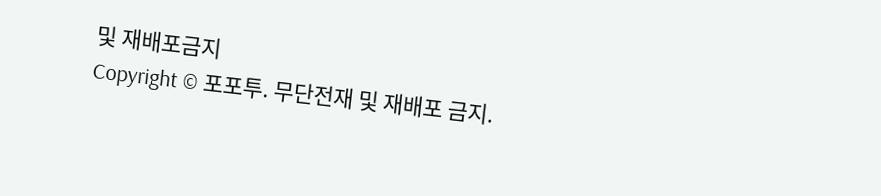및 재배포금지
Copyright © 포포투. 무단전재 및 재배포 금지.